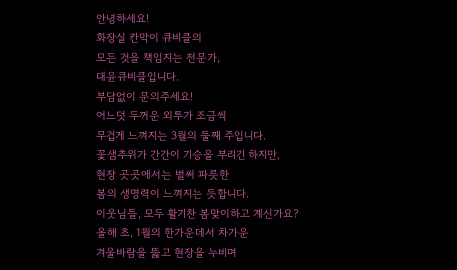안녕하세요!
화장실 칸막이 큐비클의
모든 것을 책임지는 전문가,
대윤큐비클입니다.
부담없이 문의주세요!
어느덧 두꺼운 외투가 조금씩
무겁게 느껴지는 3월의 둘째 주입니다.
꽃샘추위가 간간이 기승을 부리긴 하지만,
현장 곳곳에서는 벌써 파릇한
봄의 생명력이 느껴지는 듯합니다.
이웃님들, 모두 활기찬 봄맞이하고 계신가요?
올해 초, 1월의 한가운데서 차가운
겨울바람을 뚫고 현장을 누비며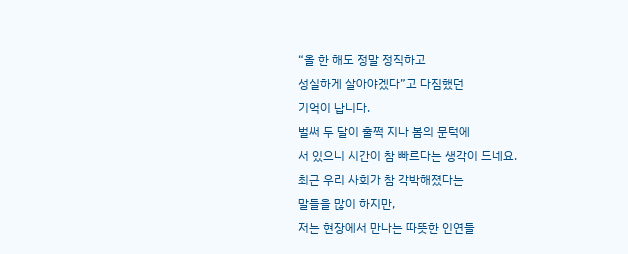“올 한 해도 정말 정직하고
성실하게 살아야겠다”고 다짐했던
기억이 납니다.
벌써 두 달이 훌쩍 지나 봄의 문턱에
서 있으니 시간이 참 빠르다는 생각이 드네요.
최근 우리 사회가 참 각박해졌다는
말들을 많이 하지만,
저는 현장에서 만나는 따뜻한 인연들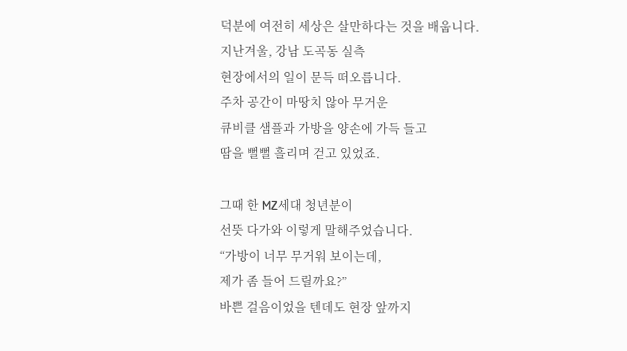덕분에 여전히 세상은 살만하다는 것을 배웁니다.
지난겨울, 강남 도곡동 실측
현장에서의 일이 문득 떠오릅니다.
주차 공간이 마땅치 않아 무거운
큐비클 샘플과 가방을 양손에 가득 들고
땀을 뻘뻘 흘리며 걷고 있었죠.

그때 한 MZ세대 청년분이
선뜻 다가와 이렇게 말해주었습니다.
“가방이 너무 무거워 보이는데,
제가 좀 들어 드릴까요?”
바쁜 걸음이었을 텐데도 현장 앞까지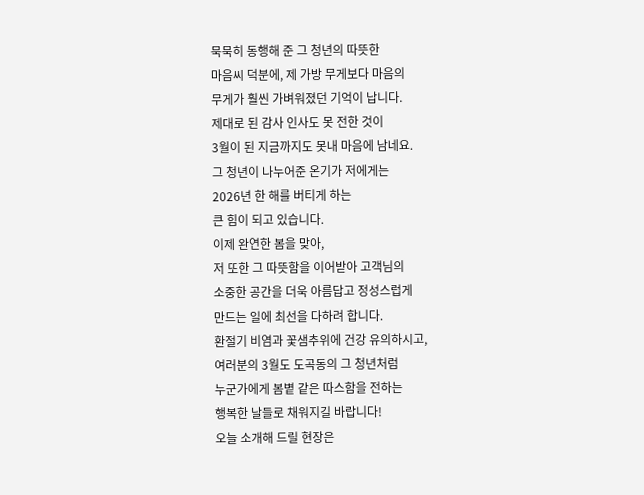묵묵히 동행해 준 그 청년의 따뜻한
마음씨 덕분에, 제 가방 무게보다 마음의
무게가 훨씬 가벼워졌던 기억이 납니다.
제대로 된 감사 인사도 못 전한 것이
3월이 된 지금까지도 못내 마음에 남네요.
그 청년이 나누어준 온기가 저에게는
2026년 한 해를 버티게 하는
큰 힘이 되고 있습니다.
이제 완연한 봄을 맞아,
저 또한 그 따뜻함을 이어받아 고객님의
소중한 공간을 더욱 아름답고 정성스럽게
만드는 일에 최선을 다하려 합니다.
환절기 비염과 꽃샘추위에 건강 유의하시고,
여러분의 3월도 도곡동의 그 청년처럼
누군가에게 봄볕 같은 따스함을 전하는
행복한 날들로 채워지길 바랍니다!
오늘 소개해 드릴 현장은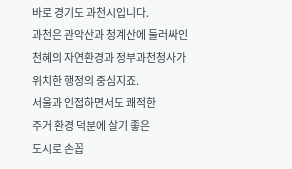바로 경기도 과천시입니다.
과천은 관악산과 청계산에 둘러싸인
천혜의 자연환경과 정부과천청사가
위치한 행정의 중심지죠.
서울과 인접하면서도 쾌적한
주거 환경 덕분에 살기 좋은
도시로 손꼽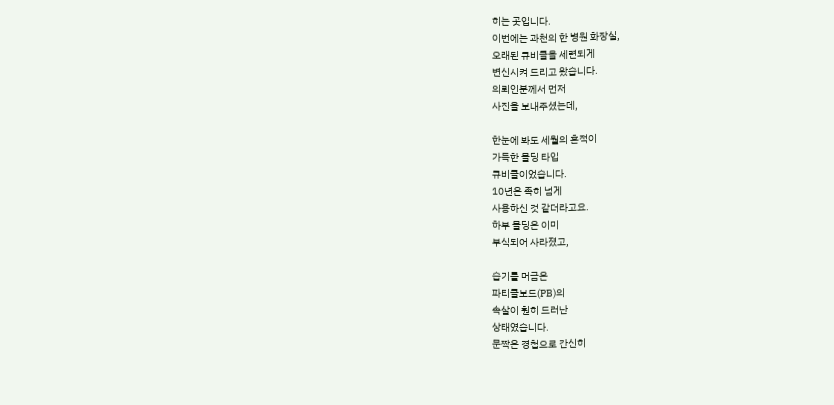히는 곳입니다.
이번에는 과천의 한 병원 화장실,
오래된 큐비클을 세련되게
변신시켜 드리고 왔습니다.
의뢰인분께서 먼저
사진을 보내주셨는데,

한눈에 봐도 세월의 흔적이
가득한 몰딩 타입
큐비클이었습니다.
10년은 족히 넘게
사용하신 것 같더라고요.
하부 몰딩은 이미
부식되어 사라졌고,

습기를 머금은
파티클보드(PB)의
속살이 훤히 드러난
상태였습니다.
문짝은 경첩으로 간신히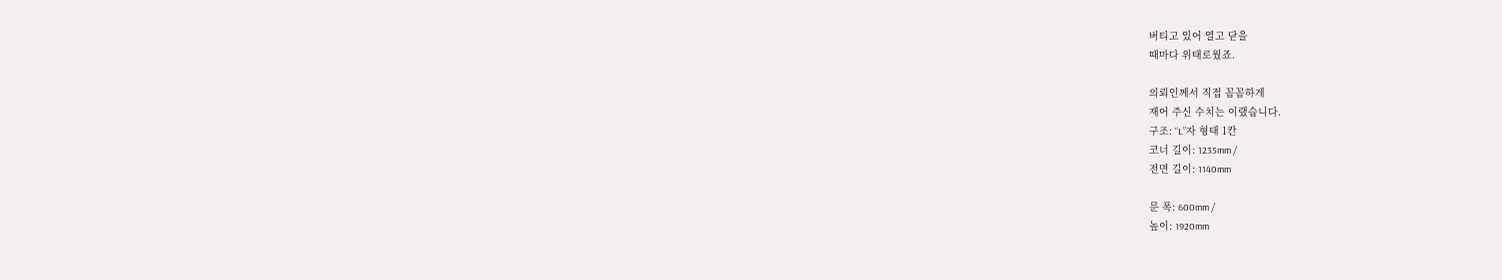버티고 있어 열고 닫을
때마다 위태로웠죠.

의뢰인께서 직접 꼼꼼하게
재어 주신 수치는 이랬습니다.
구조: “L”자 형태 1칸
코너 길이: 1235mm /
전면 길이: 1140mm

문 폭: 600mm /
높이: 1920mm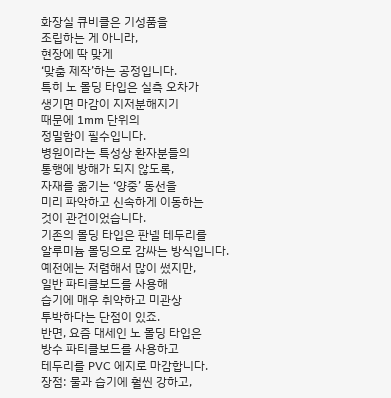화장실 큐비클은 기성품을
조립하는 게 아니라,
현장에 딱 맞게
‘맞춤 제작’하는 공정입니다.
특히 노 몰딩 타입은 실측 오차가
생기면 마감이 지저분해지기
때문에 1mm 단위의
정밀함이 필수입니다.
병원이라는 특성상 환자분들의
통행에 방해가 되지 않도록,
자재를 옮기는 ‘양중’ 동선을
미리 파악하고 신속하게 이동하는
것이 관건이었습니다.
기존의 몰딩 타입은 판넬 테두리를
알루미늄 몰딩으로 감싸는 방식입니다.
예전에는 저렴해서 많이 썼지만,
일반 파티클보드를 사용해
습기에 매우 취약하고 미관상
투박하다는 단점이 있죠.
반면, 요즘 대세인 노 몰딩 타입은
방수 파티클보드를 사용하고
테두리를 PVC 에지로 마감합니다.
장점: 물과 습기에 훨씬 강하고,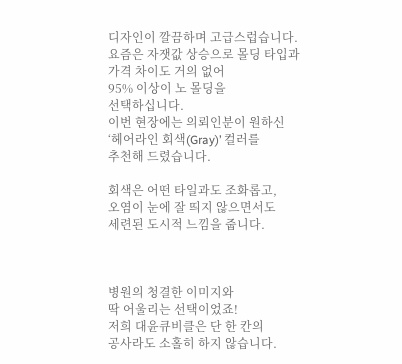디자인이 깔끔하며 고급스럽습니다.
요즘은 자잿값 상승으로 몰딩 타입과
가격 차이도 거의 없어
95% 이상이 노 몰딩을
선택하십니다.
이번 현장에는 의뢰인분이 원하신
‘헤어라인 회색(Gray)’ 컬러를
추천해 드렸습니다.

회색은 어떤 타일과도 조화롭고,
오염이 눈에 잘 띄지 않으면서도
세련된 도시적 느낌을 줍니다.



병원의 청결한 이미지와
딱 어울리는 선택이었죠!
저희 대윤큐비클은 단 한 칸의
공사라도 소홀히 하지 않습니다.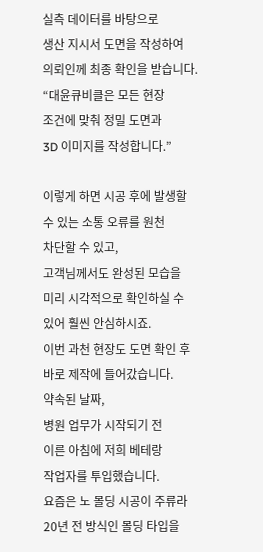실측 데이터를 바탕으로
생산 지시서 도면을 작성하여
의뢰인께 최종 확인을 받습니다.
“대윤큐비클은 모든 현장
조건에 맞춰 정밀 도면과
3D 이미지를 작성합니다.”

이렇게 하면 시공 후에 발생할
수 있는 소통 오류를 원천
차단할 수 있고,
고객님께서도 완성된 모습을
미리 시각적으로 확인하실 수
있어 훨씬 안심하시죠.
이번 과천 현장도 도면 확인 후
바로 제작에 들어갔습니다.
약속된 날짜,
병원 업무가 시작되기 전
이른 아침에 저희 베테랑
작업자를 투입했습니다.
요즘은 노 몰딩 시공이 주류라
20년 전 방식인 몰딩 타입을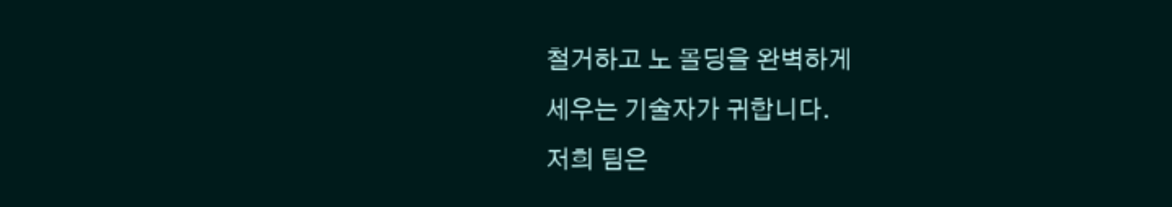철거하고 노 몰딩을 완벽하게
세우는 기술자가 귀합니다.
저희 팀은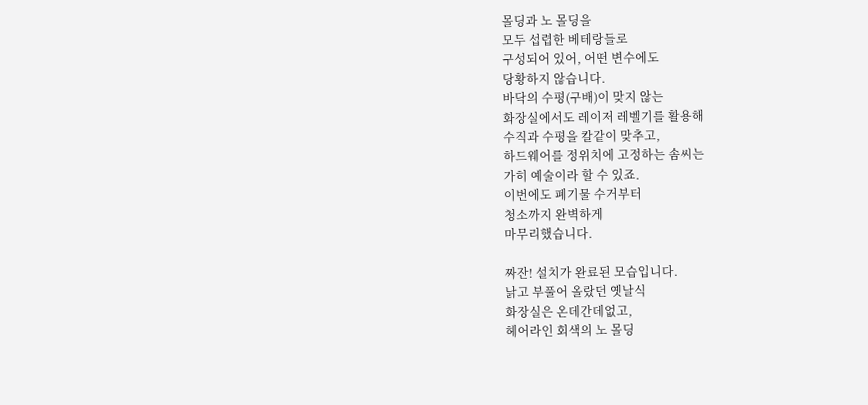몰딩과 노 몰딩을
모두 섭렵한 베테랑들로
구성되어 있어, 어떤 변수에도
당황하지 않습니다.
바닥의 수평(구배)이 맞지 않는
화장실에서도 레이저 레벨기를 활용해
수직과 수평을 칼같이 맞추고,
하드웨어를 정위치에 고정하는 솜씨는
가히 예술이라 할 수 있죠.
이번에도 폐기물 수거부터
청소까지 완벽하게
마무리했습니다.

짜잔! 설치가 완료된 모습입니다.
낡고 부풀어 올랐던 옛날식
화장실은 온데간데없고,
헤어라인 회색의 노 몰딩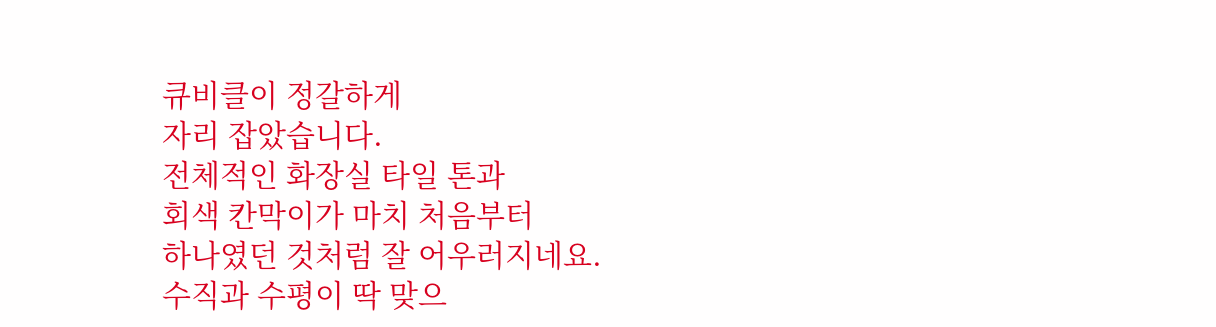큐비클이 정갈하게
자리 잡았습니다.
전체적인 화장실 타일 톤과
회색 칸막이가 마치 처음부터
하나였던 것처럼 잘 어우러지네요.
수직과 수평이 딱 맞으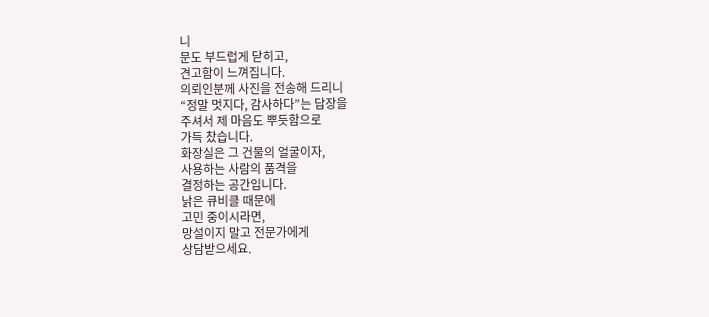니
문도 부드럽게 닫히고,
견고함이 느껴집니다.
의뢰인분께 사진을 전송해 드리니
“정말 멋지다, 감사하다”는 답장을
주셔서 제 마음도 뿌듯함으로
가득 찼습니다.
화장실은 그 건물의 얼굴이자,
사용하는 사람의 품격을
결정하는 공간입니다.
낡은 큐비클 때문에
고민 중이시라면,
망설이지 말고 전문가에게
상담받으세요.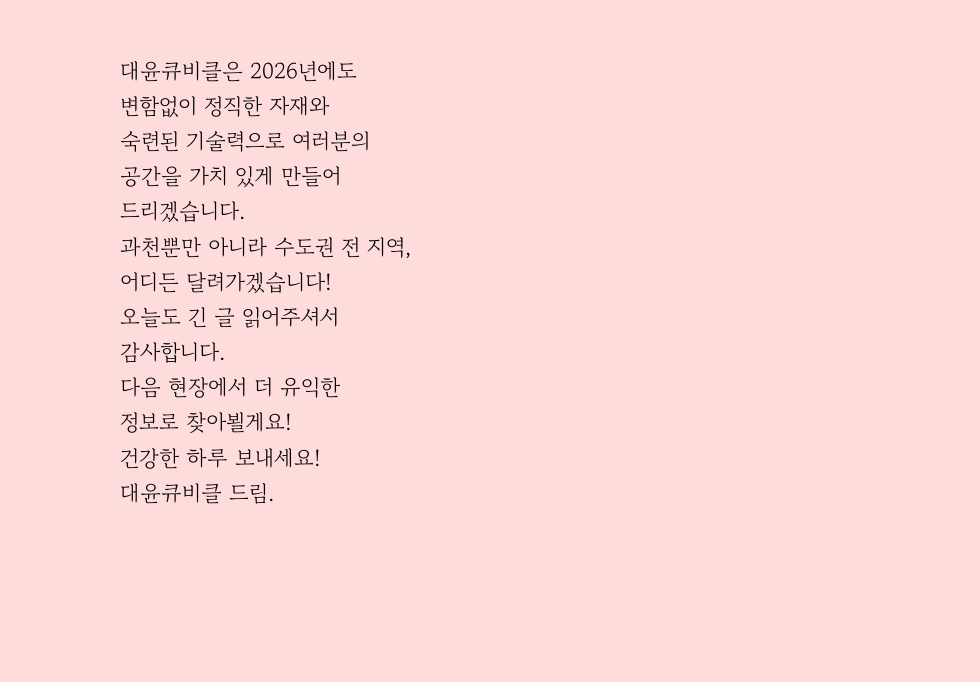대윤큐비클은 2026년에도
변함없이 정직한 자재와
숙련된 기술력으로 여러분의
공간을 가치 있게 만들어
드리겠습니다.
과천뿐만 아니라 수도권 전 지역,
어디든 달려가겠습니다!
오늘도 긴 글 읽어주셔서
감사합니다.
다음 현장에서 더 유익한
정보로 찾아뵐게요!
건강한 하루 보내세요!
대윤큐비클 드림.